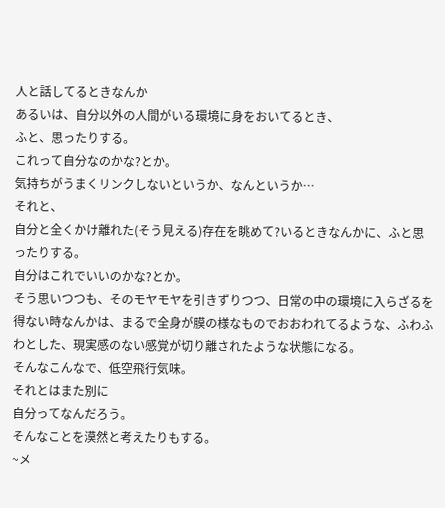人と話してるときなんか
あるいは、自分以外の人間がいる環境に身をおいてるとき、
ふと、思ったりする。
これって自分なのかな?とか。
気持ちがうまくリンクしないというか、なんというか…
それと、
自分と全くかけ離れた(そう見える)存在を眺めて?いるときなんかに、ふと思ったりする。
自分はこれでいいのかな?とか。
そう思いつつも、そのモヤモヤを引きずりつつ、日常の中の環境に入らざるを得ない時なんかは、まるで全身が膜の様なものでおおわれてるような、ふわふわとした、現実感のない感覚が切り離されたような状態になる。
そんなこんなで、低空飛行気味。
それとはまた別に
自分ってなんだろう。
そんなことを漠然と考えたりもする。
~メ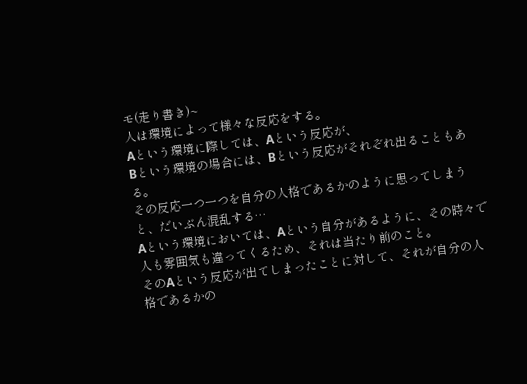モ(走り書き)~
人は環境によって様々な反応をする。
Aという環境に際しては、Aという反応が、
Bという環境の場合には、Bという反応がそれぞれ出ることもある。
その反応一つ一つを自分の人格であるかのように思ってしまうと、だいぶん混乱する…
Aという環境においては、Aという自分があるように、その時々で人も雰囲気も違ってくるため、それは当たり前のこと。
そのAという反応が出てしまったことに対して、それが自分の人格であるかの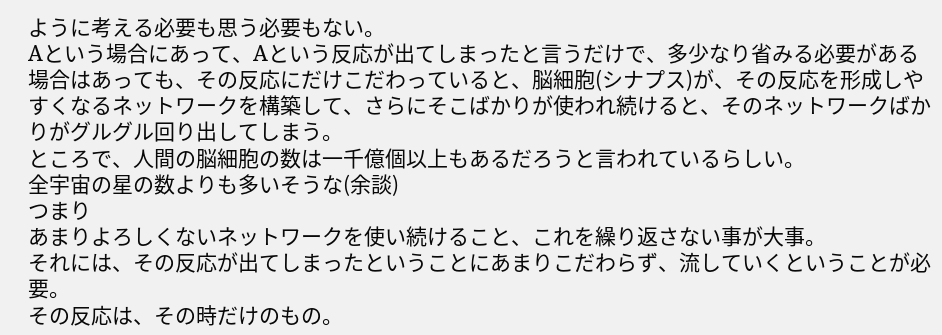ように考える必要も思う必要もない。
Aという場合にあって、Aという反応が出てしまったと言うだけで、多少なり省みる必要がある場合はあっても、その反応にだけこだわっていると、脳細胞(シナプス)が、その反応を形成しやすくなるネットワークを構築して、さらにそこばかりが使われ続けると、そのネットワークばかりがグルグル回り出してしまう。
ところで、人間の脳細胞の数は一千億個以上もあるだろうと言われているらしい。
全宇宙の星の数よりも多いそうな(余談)
つまり
あまりよろしくないネットワークを使い続けること、これを繰り返さない事が大事。
それには、その反応が出てしまったということにあまりこだわらず、流していくということが必要。
その反応は、その時だけのもの。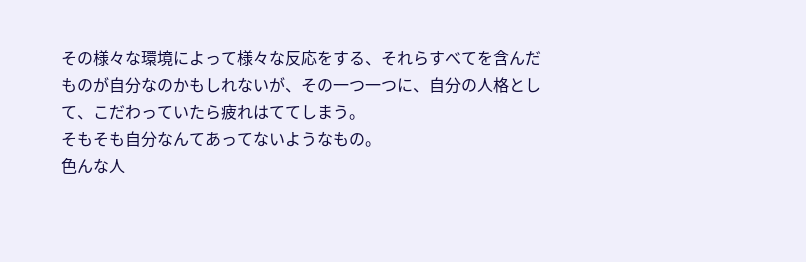その様々な環境によって様々な反応をする、それらすべてを含んだものが自分なのかもしれないが、その一つ一つに、自分の人格として、こだわっていたら疲れはててしまう。
そもそも自分なんてあってないようなもの。
色んな人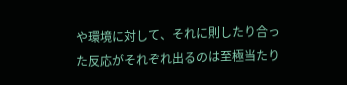や環境に対して、それに則したり合った反応がそれぞれ出るのは至極当たり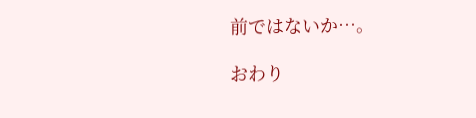前ではないか…。

おわり